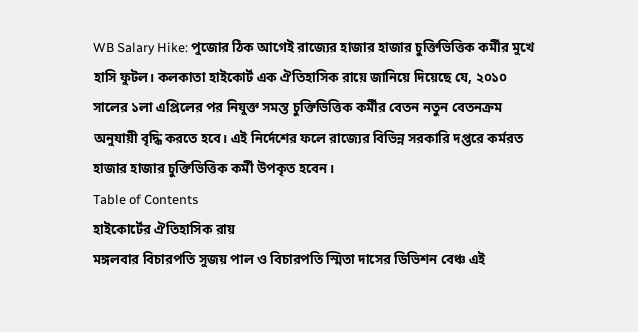WB Salary Hike: পুজোর ঠিক আগেই রাজ্যের হাজার হাজার চুক্তিভিত্তিক কর্মীর মুখে হাসি ফুটল। কলকাতা হাইকোর্ট এক ঐতিহাসিক রায়ে জানিয়ে দিয়েছে যে, ২০১০ সালের ১লা এপ্রিলের পর নিযুক্ত সমস্ত চুক্তিভিত্তিক কর্মীর বেতন নতুন বেতনক্রম অনুযায়ী বৃদ্ধি করতে হবে। এই নির্দেশের ফলে রাজ্যের বিভিন্ন সরকারি দপ্তরে কর্মরত হাজার হাজার চুক্তিভিত্তিক কর্মী উপকৃত হবেন।
Table of Contents
হাইকোর্টের ঐতিহাসিক রায়
মঙ্গলবার বিচারপতি সুজয় পাল ও বিচারপতি স্মিতা দাসের ডিভিশন বেঞ্চ এই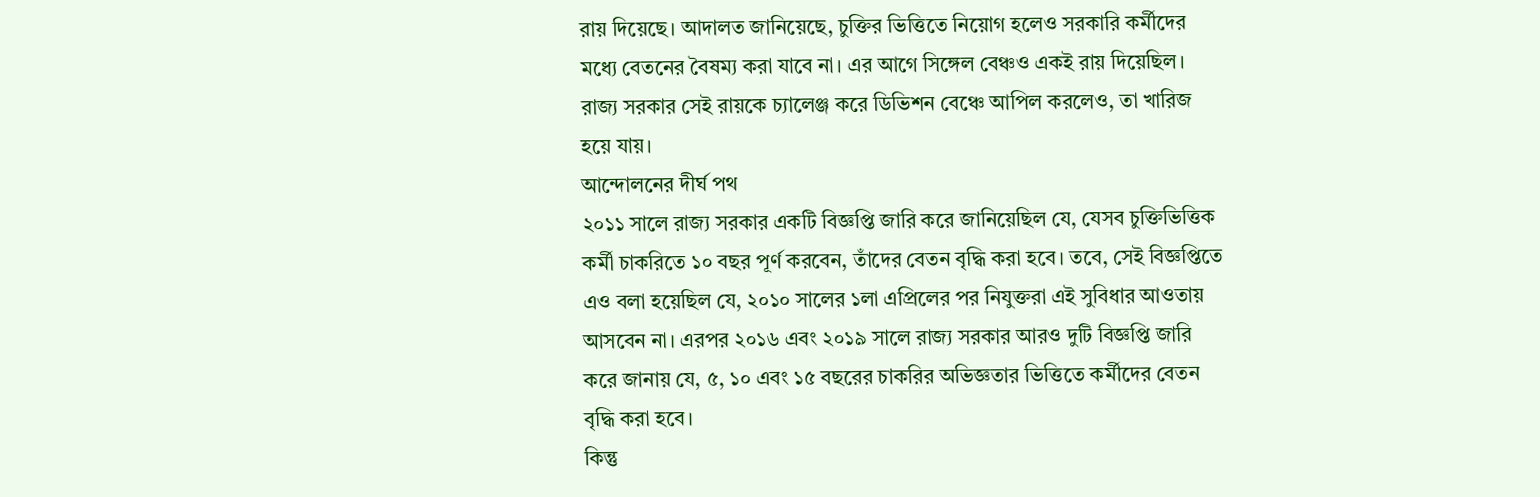রায় দিয়েছে। আদালত জানিয়েছে, চুক্তির ভিত্তিতে নিয়োগ হলেও সরকারি কর্মীদের মধ্যে বেতনের বৈষম্য করা যাবে না। এর আগে সিঙ্গেল বেঞ্চও একই রায় দিয়েছিল। রাজ্য সরকার সেই রায়কে চ্যালেঞ্জ করে ডিভিশন বেঞ্চে আপিল করলেও, তা খারিজ হয়ে যায়।
আন্দোলনের দীর্ঘ পথ
২০১১ সালে রাজ্য সরকার একটি বিজ্ঞপ্তি জারি করে জানিয়েছিল যে, যেসব চুক্তিভিত্তিক কর্মী চাকরিতে ১০ বছর পূর্ণ করবেন, তাঁদের বেতন বৃদ্ধি করা হবে। তবে, সেই বিজ্ঞপ্তিতে এও বলা হয়েছিল যে, ২০১০ সালের ১লা এপ্রিলের পর নিযুক্তরা এই সুবিধার আওতায় আসবেন না। এরপর ২০১৬ এবং ২০১৯ সালে রাজ্য সরকার আরও দুটি বিজ্ঞপ্তি জারি করে জানায় যে, ৫, ১০ এবং ১৫ বছরের চাকরির অভিজ্ঞতার ভিত্তিতে কর্মীদের বেতন বৃদ্ধি করা হবে।
কিন্তু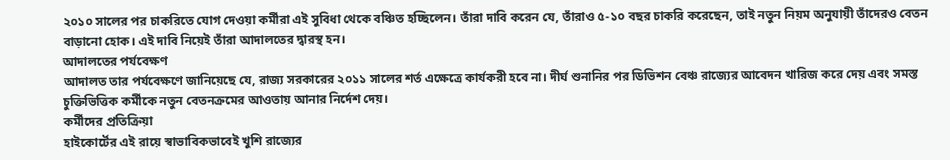২০১০ সালের পর চাকরিতে যোগ দেওয়া কর্মীরা এই সুবিধা থেকে বঞ্চিত হচ্ছিলেন। তাঁরা দাবি করেন যে, তাঁরাও ৫-১০ বছর চাকরি করেছেন, তাই নতুন নিয়ম অনুযায়ী তাঁদেরও বেতন বাড়ানো হোক। এই দাবি নিয়েই তাঁরা আদালতের দ্বারস্থ হন।
আদালতের পর্যবেক্ষণ
আদালত তার পর্যবেক্ষণে জানিয়েছে যে, রাজ্য সরকারের ২০১১ সালের শর্ত এক্ষেত্রে কার্যকরী হবে না। দীর্ঘ শুনানির পর ডিভিশন বেঞ্চ রাজ্যের আবেদন খারিজ করে দেয় এবং সমস্ত চুক্তিভিত্তিক কর্মীকে নতুন বেতনক্রমের আওতায় আনার নির্দেশ দেয়।
কর্মীদের প্রতিক্রিয়া
হাইকোর্টের এই রায়ে স্বাভাবিকভাবেই খুশি রাজ্যের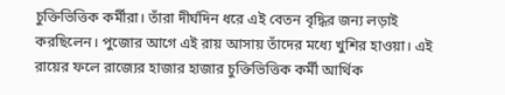চুক্তিভিত্তিক কর্মীরা। তাঁরা দীর্ঘদিন ধরে এই বেতন বৃদ্ধির জন্য লড়াই করছিলেন। পুজোর আগে এই রায় আসায় তাঁদের মধ্যে খুশির হাওয়া। এই রায়ের ফলে রাজ্যের হাজার হাজার চুক্তিভিত্তিক কর্মী আর্থিক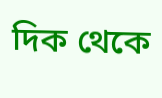দিক থেকে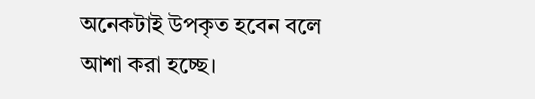অনেকটাই উপকৃত হবেন বলে আশা করা হচ্ছে।